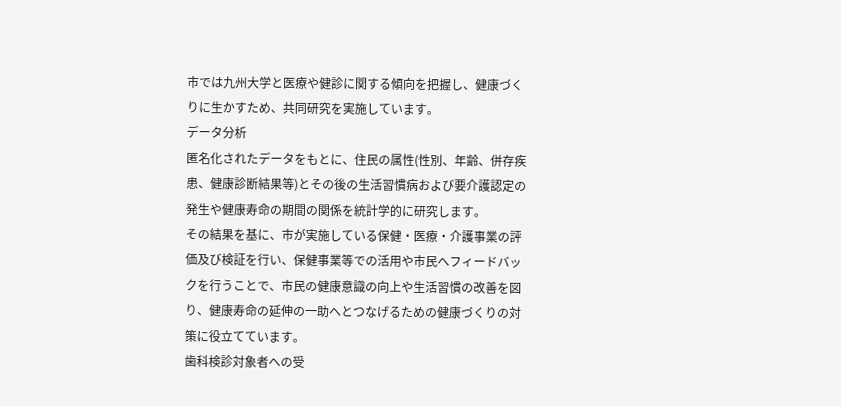市では九州大学と医療や健診に関する傾向を把握し、健康づくりに生かすため、共同研究を実施しています。
データ分析
匿名化されたデータをもとに、住民の属性(性別、年齢、併存疾患、健康診断結果等)とその後の生活習慣病および要介護認定の発生や健康寿命の期間の関係を統計学的に研究します。
その結果を基に、市が実施している保健・医療・介護事業の評価及び検証を行い、保健事業等での活用や市民へフィードバックを行うことで、市民の健康意識の向上や生活習慣の改善を図り、健康寿命の延伸の一助へとつなげるための健康づくりの対策に役立てています。
歯科検診対象者への受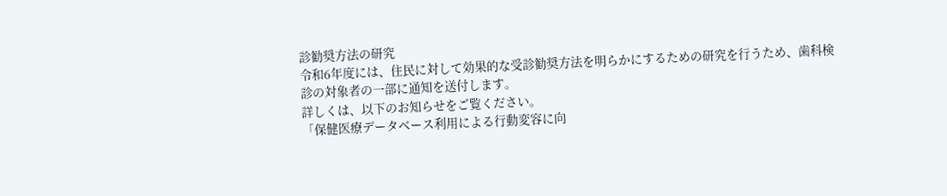診勧奨方法の研究
令和6年度には、住民に対して効果的な受診勧奨方法を明らかにするための研究を行うため、歯科検診の対象者の一部に通知を送付します。
詳しくは、以下のお知らせをご覧ください。
「保健医療データベース利用による行動変容に向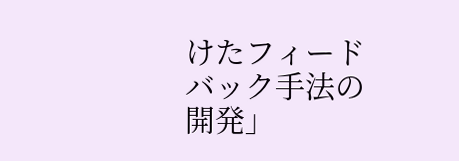けたフィードバック手法の開発」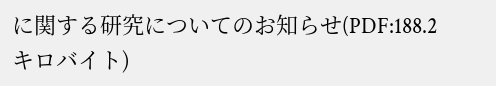に関する研究についてのお知らせ(PDF:188.2キロバイト)